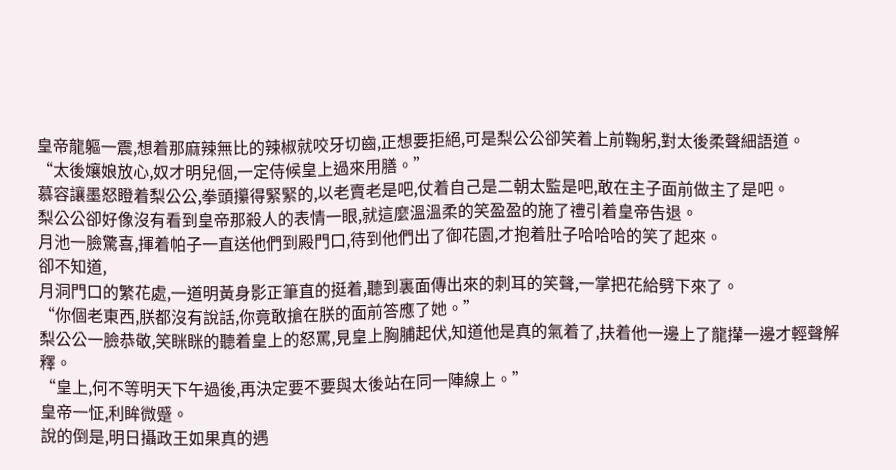皇帝龍軀一震,想着那麻辣無比的辣椒就咬牙切齒,正想要拒絕,可是梨公公卻笑着上前鞠躬,對太後柔聲細語道。
“太後孃娘放心,奴才明兒個,一定侍候皇上過來用膳。”
慕容讓墨怒瞪着梨公公,拳頭攥得緊緊的,以老賣老是吧,仗着自己是二朝太監是吧,敢在主子面前做主了是吧。
梨公公卻好像沒有看到皇帝那殺人的表情一眼,就這麼溫溫柔的笑盈盈的施了禮引着皇帝告退。
月池一臉驚喜,揮着帕子一直送他們到殿門口,待到他們出了御花園,才抱着肚子哈哈哈的笑了起來。
卻不知道,
月洞門口的繁花處,一道明黃身影正筆直的挺着,聽到裏面傳出來的刺耳的笑聲,一掌把花給劈下來了。
“你個老東西,朕都沒有說話,你竟敢搶在朕的面前答應了她。”
梨公公一臉恭敬,笑眯眯的聽着皇上的怒罵,見皇上胸脯起伏,知道他是真的氣着了,扶着他一邊上了龍攆一邊才輕聲解釋。
“皇上,何不等明天下午過後,再決定要不要與太後站在同一陣線上。”
皇帝一怔,利眸微蹙。
說的倒是,明日攝政王如果真的遇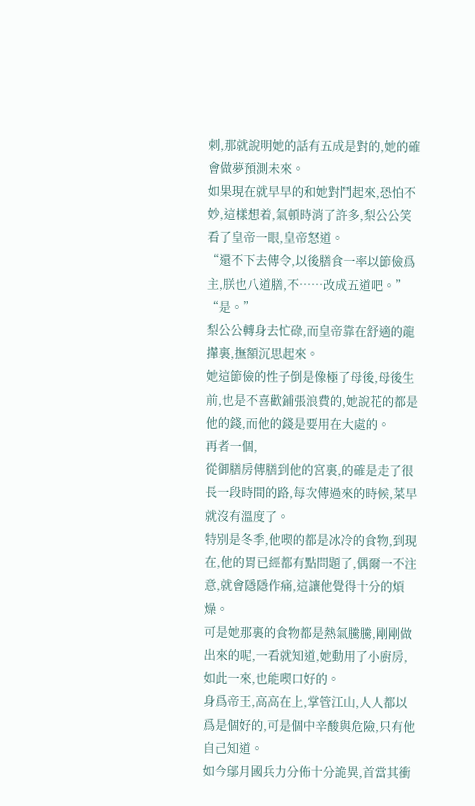刺,那就說明她的話有五成是對的,她的確會做夢預測未來。
如果現在就早早的和她對鬥起來,恐怕不妙,這樣想着,氣頓時消了許多,梨公公笑看了皇帝一眼,皇帝怒道。
“還不下去傳令,以後膳食一率以節儉爲主,朕也八道膳,不……改成五道吧。”
“是。”
梨公公轉身去忙碌,而皇帝靠在舒適的龍攆裏,撫額沉思起來。
她這節儉的性子倒是像極了母後,母後生前,也是不喜歡鋪張浪費的,她說花的都是他的錢,而他的錢是要用在大處的。
再者一個,
從御膳房傳膳到他的宮裏,的確是走了很長一段時間的路,每次傳過來的時候,菜早就沒有溫度了。
特別是冬季,他喫的都是冰冷的食物,到現在,他的胃已經都有點問題了,偶爾一不注意,就會隱隱作痛,這讓他覺得十分的煩燥。
可是她那裏的食物都是熱氣騰騰,剛剛做出來的呢,一看就知道,她動用了小廚房,如此一來,也能喫口好的。
身爲帝王,高高在上,掌管江山,人人都以爲是個好的,可是個中辛酸與危險,只有他自己知道。
如今鄔月國兵力分佈十分詭異,首當其衝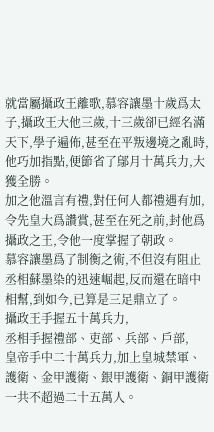就當屬攝政王離歌,慕容讓墨十歲爲太子,攝政王大他三歲,十三歲卻已經名滿天下,學子遍佈,甚至在平叛邊境之亂時,他巧加指點,便節省了鄔月十萬兵力,大獲全勝。
加之他溫言有禮,對任何人都禮遇有加,令先皇大爲讚賞,甚至在死之前,封他爲攝政之王,令他一度掌握了朝政。
慕容讓墨爲了制衡之術,不但沒有阻止丞相蘇墨染的迅速崛起,反而還在暗中相幫,到如今,已算是三足鼎立了。
攝政王手握五十萬兵力,
丞相手握禮部、吏部、兵部、戶部,
皇帝手中二十萬兵力,加上皇城禁軍、護衛、金甲護衛、銀甲護衛、銅甲護衛一共不超過二十五萬人。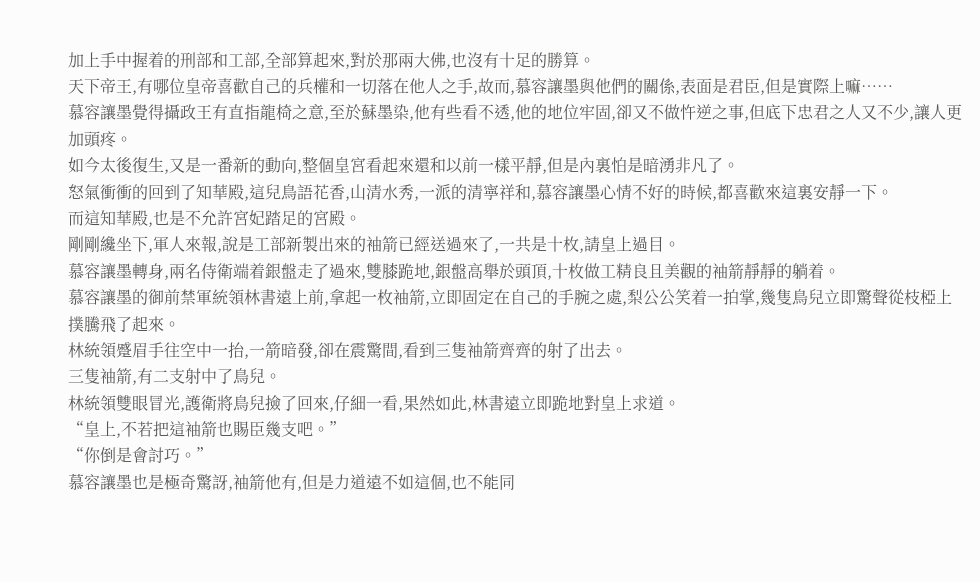加上手中握着的刑部和工部,全部算起來,對於那兩大佛,也沒有十足的勝算。
天下帝王,有哪位皇帝喜歡自己的兵權和一切落在他人之手,故而,慕容讓墨與他們的關係,表面是君臣,但是實際上嘛……
慕容讓墨覺得攝政王有直指龍椅之意,至於蘇墨染,他有些看不透,他的地位牢固,卻又不做忤逆之事,但底下忠君之人又不少,讓人更加頭疼。
如今太後復生,又是一番新的動向,整個皇宮看起來還和以前一樣平靜,但是內裏怕是暗湧非凡了。
怒氣衝衝的回到了知華殿,這兒鳥語花香,山清水秀,一派的清寧祥和,慕容讓墨心情不好的時候,都喜歡來這裏安靜一下。
而這知華殿,也是不允許宮妃踏足的宮殿。
剛剛纔坐下,軍人來報,說是工部新製出來的袖箭已經送過來了,一共是十枚,請皇上過目。
慕容讓墨轉身,兩名侍衛端着銀盤走了過來,雙膝跪地,銀盤高舉於頭頂,十枚做工精良且美觀的袖箭靜靜的躺着。
慕容讓墨的御前禁軍統領林書遠上前,拿起一枚袖箭,立即固定在自己的手腕之處,梨公公笑着一拍掌,幾隻鳥兒立即驚聲從枝椏上撲騰飛了起來。
林統領蹙眉手往空中一抬,一箭暗發,卻在震驚間,看到三隻袖箭齊齊的射了出去。
三隻袖箭,有二支射中了鳥兒。
林統領雙眼冒光,護衛將鳥兒撿了回來,仔細一看,果然如此,林書遠立即跪地對皇上求道。
“皇上,不若把這袖箭也賜臣幾支吧。”
“你倒是會討巧。”
慕容讓墨也是極奇驚訝,袖箭他有,但是力道遠不如這個,也不能同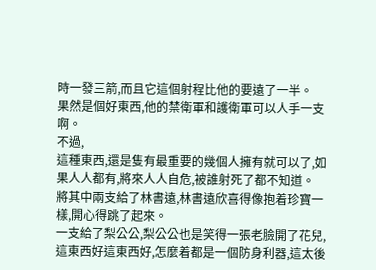時一發三箭,而且它這個射程比他的要遠了一半。
果然是個好東西,他的禁衛軍和護衛軍可以人手一支啊。
不過,
這種東西,還是隻有最重要的幾個人擁有就可以了,如果人人都有,將來人人自危,被誰射死了都不知道。
將其中兩支給了林書遠,林書遠欣喜得像抱着珍寶一樣,開心得跳了起來。
一支給了梨公公,梨公公也是笑得一張老臉開了花兒,這東西好這東西好,怎麼着都是一個防身利器,這太後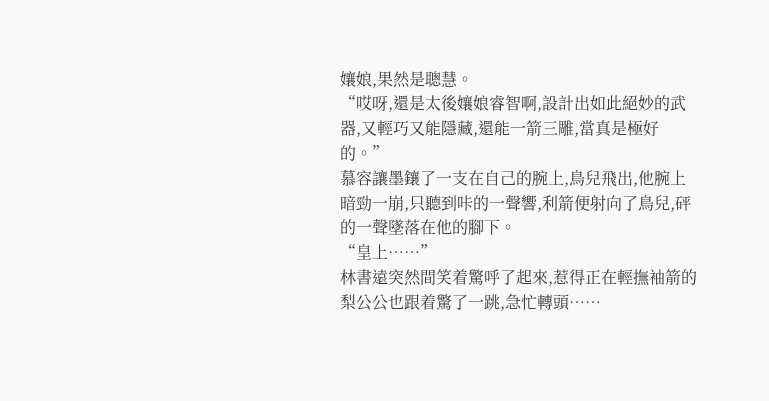孃娘,果然是聰慧。
“哎呀,還是太後孃娘睿智啊,設計出如此絕妙的武器,又輕巧又能隱藏,還能一箭三雕,當真是極好的。”
慕容讓墨鑲了一支在自己的腕上,鳥兒飛出,他腕上暗勁一崩,只聽到咔的一聲響,利箭便射向了鳥兒,砰的一聲墜落在他的腳下。
“皇上……”
林書遠突然間笑着驚呼了起來,惹得正在輕撫袖箭的梨公公也跟着驚了一跳,急忙轉頭……